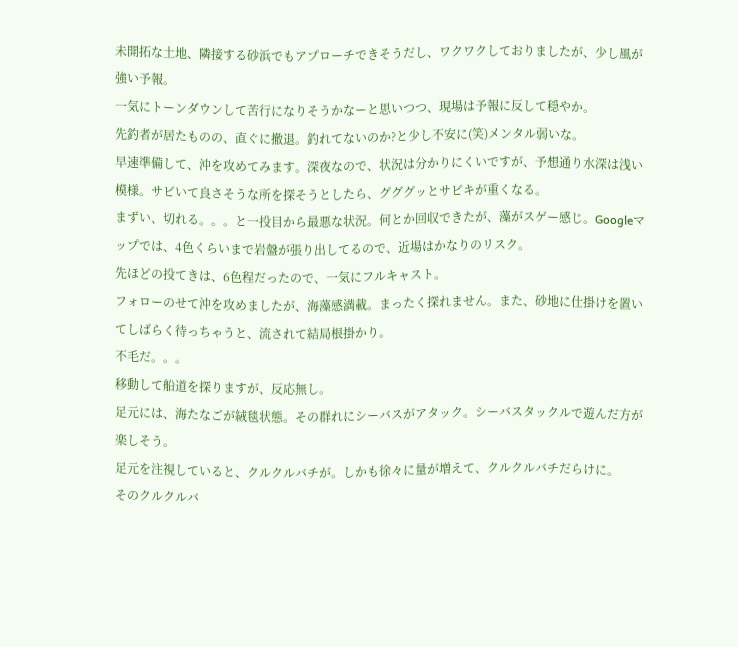未開拓な土地、隣接する砂浜でもアプローチできそうだし、ワクワクしておりましたが、少し風が強い予報。
一気にトーンダウンして苦行になりそうかなーと思いつつ、現場は予報に反して穏やか。
先釣者が居たものの、直ぐに撤退。釣れてないのか?と少し不安に(笑)メンタル弱いな。
早速準備して、沖を攻めてみます。深夜なので、状況は分かりにくいですが、予想通り水深は浅い模様。サビいて良さそうな所を探そうとしたら、グググッとサビキが重くなる。
まずい、切れる。。。と一投目から最悪な状況。何とか回収できたが、藻がスゲー感じ。Googleマップでは、4色くらいまで岩盤が張り出してるので、近場はかなりのリスク。
先ほどの投てきは、6色程だったので、一気にフルキャスト。
フォローのせて沖を攻めましたが、海藻感満載。まったく探れません。また、砂地に仕掛けを置いてしばらく待っちゃうと、流されて結局根掛かり。
不毛だ。。。
移動して船道を探りますが、反応無し。
足元には、海たなごが絨毯状態。その群れにシーバスがアタック。シーバスタックルで遊んだ方が楽しそう。
足元を注視していると、クルクルバチが。しかも徐々に量が増えて、クルクルバチだらけに。
そのクルクルバ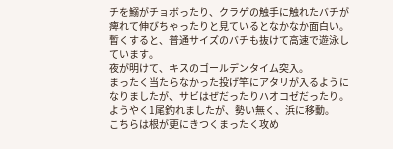チを鰯がチョボったり、クラゲの触手に触れたバチが痺れて伸びちゃったりと見ているとなかなか面白い。
暫くすると、普通サイズのバチも抜けて高速で遊泳しています。
夜が明けて、キスのゴールデンタイム突入。
まったく当たらなかった投げ竿にアタリが入るようになりましたが、サビはぜだったりハオコゼだったり。
ようやく1尾釣れましたが、勢い無く、浜に移動。
こちらは根が更にきつくまったく攻め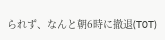られず、なんと朝6時に撤退(T0T)